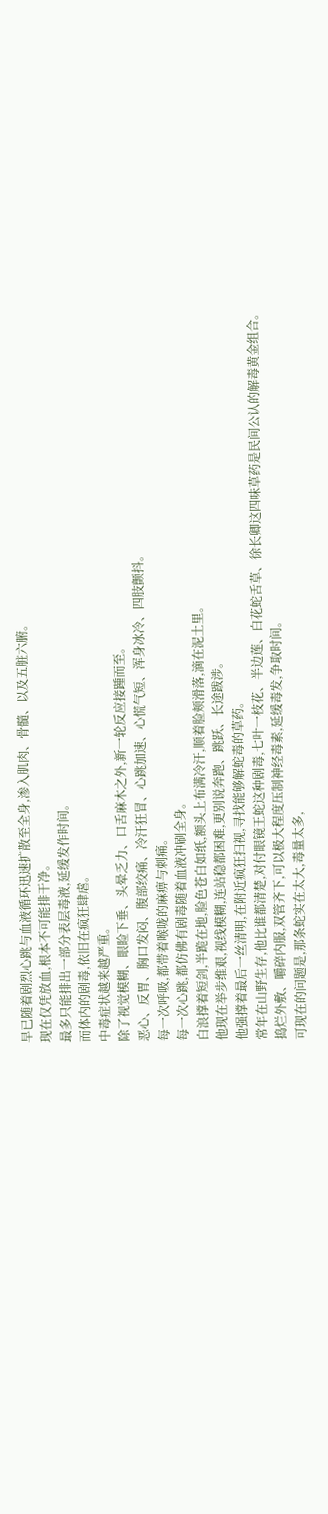早已随着剧烈心跳与血液循环迅速扩散至全身,渗入肌肉、骨髓、以及五脏六腑。
现在仅凭放血,根本不可能排干净。
最多只能排出一部分表层毒液,延缓发作时间。
而体内的剧毒,依旧在疯狂肆虐。
中毒症状越来越严重。
除了视觉模糊、眼睑下垂、头晕乏力、口舌麻木之外,新一轮反应接踵而至。
恶心、反胃、胸口发闷、腹部绞痛、冷汗狂冒、心跳加速、心慌气短、浑身冰冷、四肢颤抖。
每一次呼吸,都带着喉咙的麻痹与刺痛。
每一次心跳,都仿佛有剧毒随着血液冲刷全身。
白浪撑着短剑,半跪在地,脸色苍白如纸,额头上布满冷汗,顺着脸颊滑落,滴在泥土里。
他现在举步维艰,视线模糊,连站稳都困难,更别说奔跑、跳跃、长途跋涉。
他强撑着最后一丝清明,在附近疯狂扫视,寻找能够解蛇毒的草药。
常年在山野生存,他比谁都清楚,对付眼镜王蛇这种剧毒,七叶一枝花、半边莲、白花蛇舌草、徐长卿这四味草药是民间公认的解毒黄金组合。
捣烂外敷、嚼碎内服,双管齐下,可以极大程度压制神经毒素,延缓毒发,争取时间。
可现在的问题是,那条蛇实在太大,毒量太多,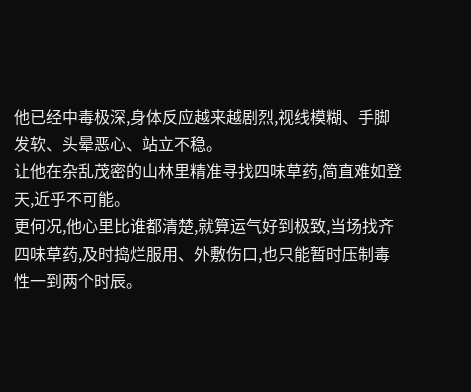他已经中毒极深,身体反应越来越剧烈,视线模糊、手脚发软、头晕恶心、站立不稳。
让他在杂乱茂密的山林里精准寻找四味草药,简直难如登天,近乎不可能。
更何况,他心里比谁都清楚,就算运气好到极致,当场找齐四味草药,及时捣烂服用、外敷伤口,也只能暂时压制毒性一到两个时辰。